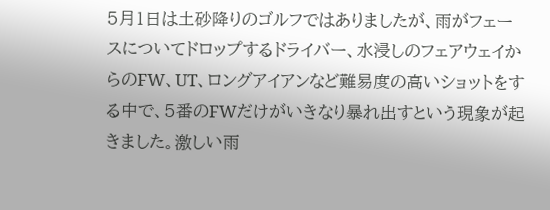5月1日は土砂降りのゴルフではありましたが、雨がフェースについてドロップするドライバー、水浸しのフェアウェイからのFW、UT、ロングアイアンなど難易度の高いショットをする中で、5番のFWだけがいきなり暴れ出すという現象が起きました。激しい雨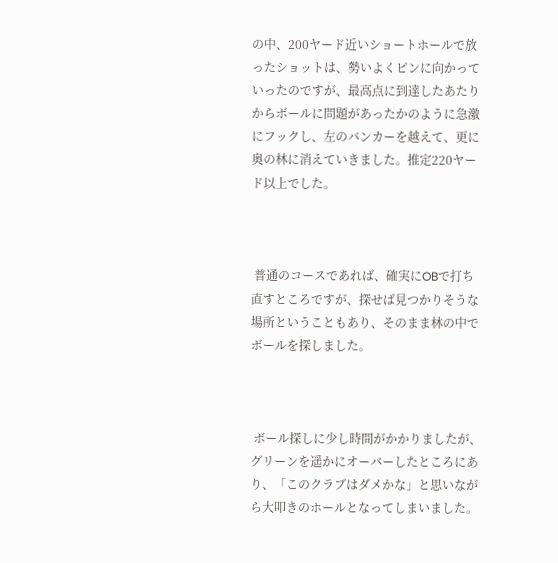の中、200ヤード近いショートホールで放ったショットは、勢いよくピンに向かっていったのですが、最高点に到達したあたりからボールに問題があったかのように急激にフックし、左のバンカーを越えて、更に奥の林に消えていきました。推定220ヤード以上でした。



 普通のコースであれば、確実にOBで打ち直すところですが、探せば見つかりそうな場所ということもあり、そのまま林の中でボールを探しました。



 ボール探しに少し時間がかかりましたが、グリーンを遥かにオーバーしたところにあり、「このクラブはダメかな」と思いながら大叩きのホールとなってしまいました。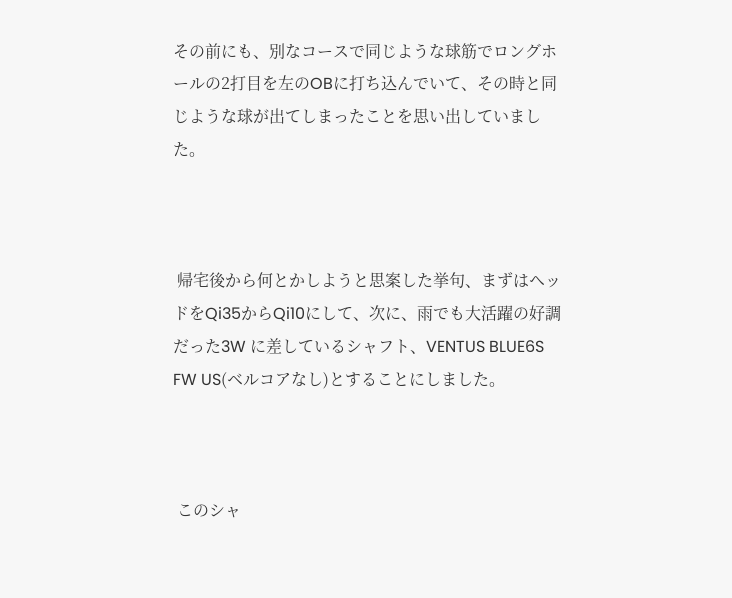その前にも、別なコースで同じような球筋でロングホールの2打目を左のOBに打ち込んでいて、その時と同じような球が出てしまったことを思い出していました。



 帰宅後から何とかしようと思案した挙句、まずはヘッドをQi35からQi10にして、次に、雨でも大活躍の好調だった3W に差しているシャフト、VENTUS BLUE6S FW US(ベルコアなし)とすることにしました。



 このシャ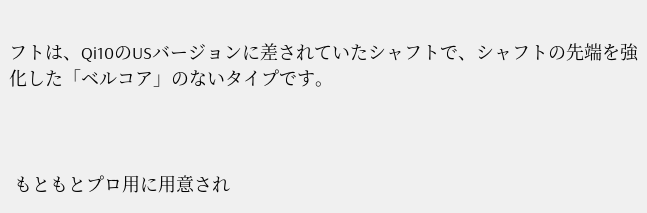フトは、Qi10のUSバージョンに差されていたシャフトで、シャフトの先端を強化した「ベルコア」のないタイプです。



 もともとプロ用に用意され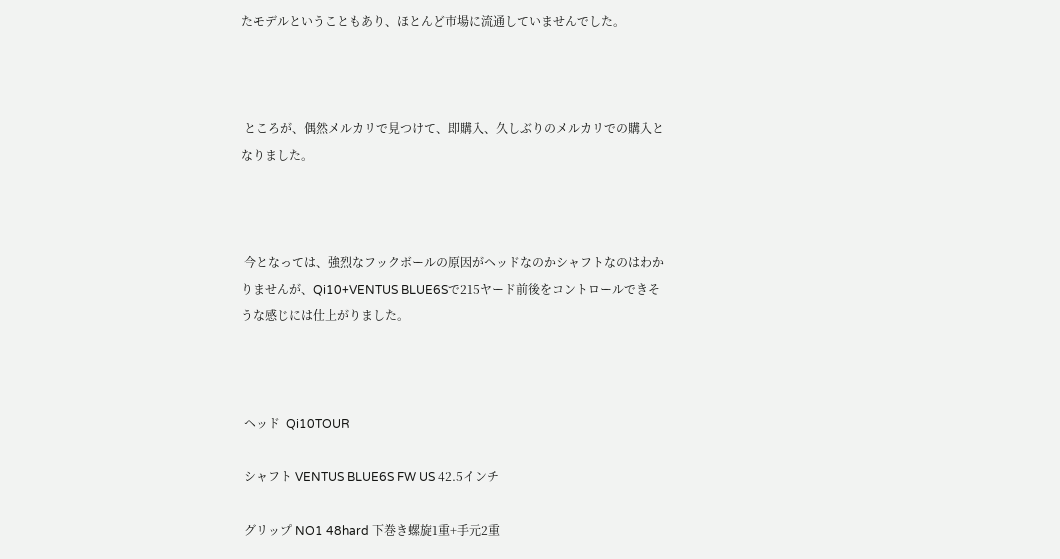たモデルということもあり、ほとんど市場に流通していませんでした。



 ところが、偶然メルカリで見つけて、即購入、久しぶりのメルカリでの購入となりました。



 今となっては、強烈なフックボールの原因がヘッドなのかシャフトなのはわかりませんが、Qi10+VENTUS BLUE6Sで215ヤード前後をコントロールできそうな感じには仕上がりました。



 ヘッド  Qi10TOUR

 シャフト VENTUS BLUE6S FW US 42.5インチ

 グリップ NO1 48hard 下巻き螺旋1重+手元2重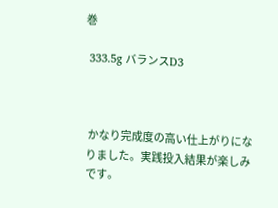巻

 333.5g バランスD3



 かなり完成度の高い仕上がりになりました。実践投入結果が楽しみです。